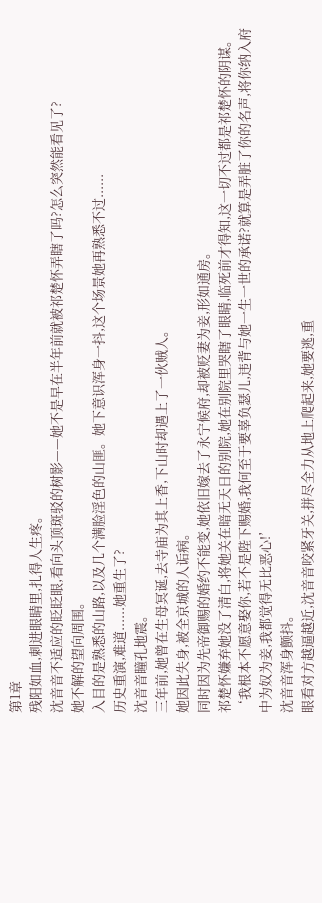第1章
残阳如血,刺进眼睛里,扎得人生疼。
沈音音不适应的眨眨眼,看向头顶斑驳的树影——她不是早在半年前就被祁楚怀弄瞎了吗?怎么突然能看见了?
她不解的望向周围。
入目的是熟悉的山路,以及几个满脸淫色的山匪。她下意识浑身一抖,这个场景她再熟悉不过......
历史重演,难道......她重生了?
沈音音瞳孔地震。
三年前,她曾在生母冥诞,去寺庙为其上香,下山时却遇上了一伙贼人。
她因此失身,被全京城的人诟病。
同时因为先帝御赐的婚约不能变,她依旧嫁去了永宁候府,却被贬妻为妾,形如通房。
祁楚怀嫌弃她没了清白,将她关在暗无天日的别院,她在别院里哭瞎了眼睛,临死前才得知,这一切不过都是祁楚怀的阴谋。
‘我根本不愿意娶你,若不是陛下赐婚,我何至于要辜负瑟儿,违背与她一生一世的承诺?就算是弄脏了你的名声,将你纳入府中为奴为妾,我都觉得无比恶心!’
沈音音浑身颤抖。
眼看对方越逼越近,沈音音咬紧牙关,拼尽全力从地上爬起来,她要逃,重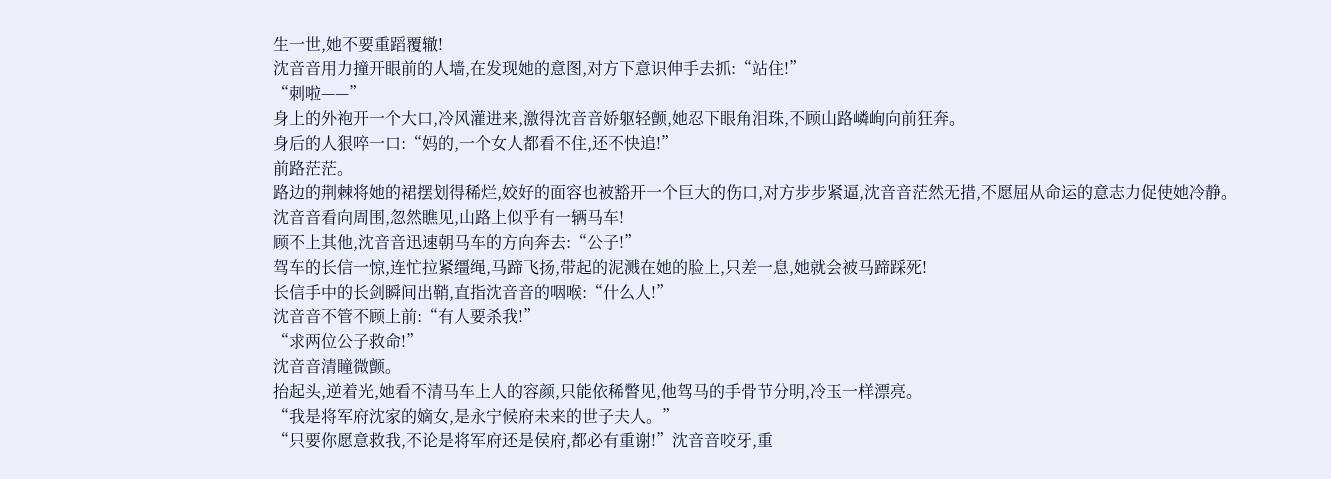生一世,她不要重蹈覆辙!
沈音音用力撞开眼前的人墙,在发现她的意图,对方下意识伸手去抓:“站住!”
“刺啦——”
身上的外袍开一个大口,冷风灌进来,激得沈音音娇躯轻颤,她忍下眼角泪珠,不顾山路嶙峋向前狂奔。
身后的人狠啐一口:“妈的,一个女人都看不住,还不快追!”
前路茫茫。
路边的荆棘将她的裙摆划得稀烂,姣好的面容也被豁开一个巨大的伤口,对方步步紧逼,沈音音茫然无措,不愿屈从命运的意志力促使她冷静。
沈音音看向周围,忽然瞧见,山路上似乎有一辆马车!
顾不上其他,沈音音迅速朝马车的方向奔去:“公子!”
驾车的长信一惊,连忙拉紧缰绳,马蹄飞扬,带起的泥溅在她的脸上,只差一息,她就会被马蹄踩死!
长信手中的长剑瞬间出鞘,直指沈音音的咽喉:“什么人!”
沈音音不管不顾上前:“有人要杀我!”
“求两位公子救命!”
沈音音清瞳微颤。
抬起头,逆着光,她看不清马车上人的容颜,只能依稀瞥见,他驾马的手骨节分明,冷玉一样漂亮。
“我是将军府沈家的嫡女,是永宁候府未来的世子夫人。”
“只要你愿意救我,不论是将军府还是侯府,都必有重谢!”沈音音咬牙,重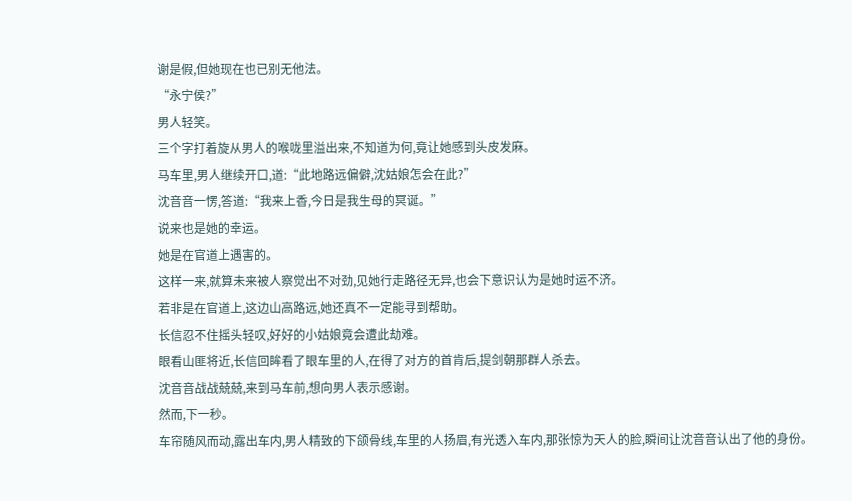谢是假,但她现在也已别无他法。
“永宁侯?”
男人轻笑。
三个字打着旋从男人的喉咙里溢出来,不知道为何,竟让她感到头皮发麻。
马车里,男人继续开口,道:“此地路远偏僻,沈姑娘怎会在此?”
沈音音一愣,答道:“我来上香,今日是我生母的冥诞。”
说来也是她的幸运。
她是在官道上遇害的。
这样一来,就算未来被人察觉出不对劲,见她行走路径无异,也会下意识认为是她时运不济。
若非是在官道上,这边山高路远,她还真不一定能寻到帮助。
长信忍不住摇头轻叹,好好的小姑娘竟会遭此劫难。
眼看山匪将近,长信回眸看了眼车里的人,在得了对方的首肯后,提剑朝那群人杀去。
沈音音战战兢兢,来到马车前,想向男人表示感谢。
然而,下一秒。
车帘随风而动,露出车内,男人精致的下颌骨线,车里的人扬眉,有光透入车内,那张惊为天人的脸,瞬间让沈音音认出了他的身份。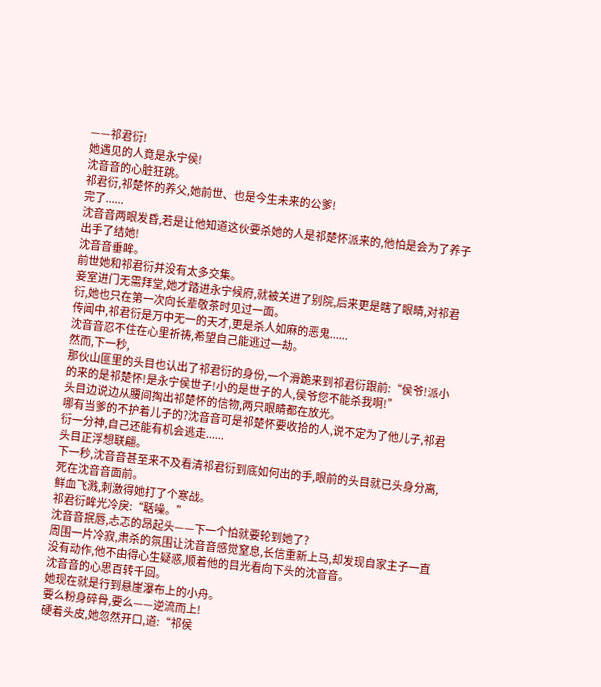——祁君衍!
她遇见的人竟是永宁侯!
沈音音的心脏狂跳。
祁君衍,祁楚怀的养父,她前世、也是今生未来的公爹!
完了......
沈音音两眼发昏,若是让他知道这伙要杀她的人是祁楚怀派来的,他怕是会为了养子出手了结她!
沈音音垂眸。
前世她和祁君衍并没有太多交集。
妾室进门无需拜堂,她才踏进永宁候府,就被关进了别院,后来更是瞎了眼睛,对祁君衍,她也只在第一次向长辈敬茶时见过一面。
传闻中,祁君衍是万中无一的天才,更是杀人如麻的恶鬼......
沈音音忍不住在心里祈祷,希望自己能逃过一劫。
然而,下一秒,
那伙山匪里的头目也认出了祁君衍的身份,一个滑跪来到祁君衍跟前:“侯爷!派小的来的是祁楚怀!是永宁侯世子!小的是世子的人,侯爷您不能杀我啊!”
头目边说边从腰间掏出祁楚怀的信物,两只眼睛都在放光。
哪有当爹的不护着儿子的?沈音音可是祁楚怀要收拾的人,说不定为了他儿子,祁君衍一分神,自己还能有机会逃走......
头目正浮想联翩。
下一秒,沈音音甚至来不及看清祁君衍到底如何出的手,眼前的头目就已头身分离,死在沈音音面前。
鲜血飞溅,刺激得她打了个寒战。
祁君衍眸光冷戾:“聒噪。”
沈音音抿唇,忐忑的昂起头——下一个怕就要轮到她了?
周围一片冷寂,肃杀的氛围让沈音音感觉窒息,长信重新上马,却发现自家主子一直没有动作,他不由得心生疑惑,顺着他的目光看向下头的沈音音。
沈音音的心思百转千回。
她现在就是行到悬崖瀑布上的小舟。
要么粉身碎骨,要么——逆流而上!
硬着头皮,她忽然开口,道:“祁侯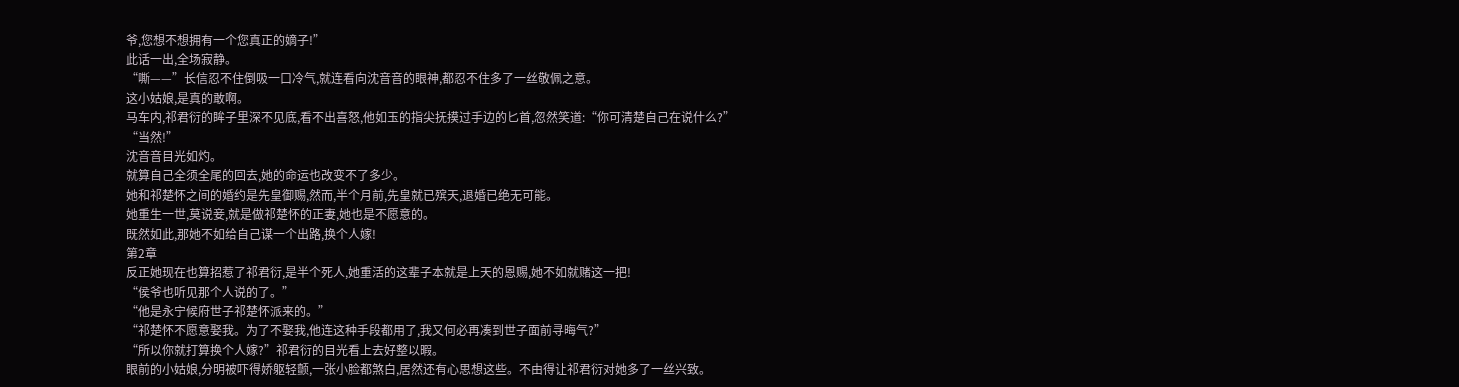爷,您想不想拥有一个您真正的嫡子!”
此话一出,全场寂静。
“嘶——”长信忍不住倒吸一口冷气,就连看向沈音音的眼神,都忍不住多了一丝敬佩之意。
这小姑娘,是真的敢啊。
马车内,祁君衍的眸子里深不见底,看不出喜怒,他如玉的指尖抚摸过手边的匕首,忽然笑道:“你可清楚自己在说什么?”
“当然!”
沈音音目光如灼。
就算自己全须全尾的回去,她的命运也改变不了多少。
她和祁楚怀之间的婚约是先皇御赐,然而,半个月前,先皇就已殡天,退婚已绝无可能。
她重生一世,莫说妾,就是做祁楚怀的正妻,她也是不愿意的。
既然如此,那她不如给自己谋一个出路,换个人嫁!
第2章
反正她现在也算招惹了祁君衍,是半个死人,她重活的这辈子本就是上天的恩赐,她不如就赌这一把!
“侯爷也听见那个人说的了。”
“他是永宁候府世子祁楚怀派来的。”
“祁楚怀不愿意娶我。为了不娶我,他连这种手段都用了,我又何必再凑到世子面前寻晦气?”
“所以你就打算换个人嫁?”祁君衍的目光看上去好整以暇。
眼前的小姑娘,分明被吓得娇躯轻颤,一张小脸都煞白,居然还有心思想这些。不由得让祁君衍对她多了一丝兴致。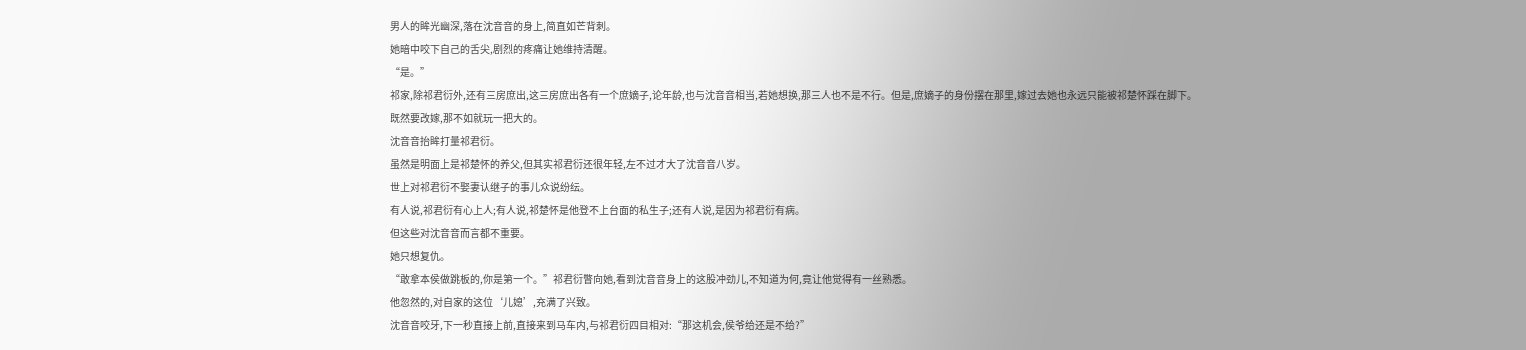男人的眸光幽深,落在沈音音的身上,简直如芒背刺。
她暗中咬下自己的舌尖,剧烈的疼痛让她维持清醒。
“是。”
祁家,除祁君衍外,还有三房庶出,这三房庶出各有一个庶嫡子,论年龄,也与沈音音相当,若她想换,那三人也不是不行。但是,庶嫡子的身份摆在那里,嫁过去她也永远只能被祁楚怀踩在脚下。
既然要改嫁,那不如就玩一把大的。
沈音音抬眸打量祁君衍。
虽然是明面上是祁楚怀的养父,但其实祁君衍还很年轻,左不过才大了沈音音八岁。
世上对祁君衍不娶妻认继子的事儿众说纷纭。
有人说,祁君衍有心上人;有人说,祁楚怀是他登不上台面的私生子;还有人说,是因为祁君衍有病。
但这些对沈音音而言都不重要。
她只想复仇。
“敢拿本侯做跳板的,你是第一个。”祁君衍瞥向她,看到沈音音身上的这股冲劲儿,不知道为何,竟让他觉得有一丝熟悉。
他忽然的,对自家的这位‘儿媳’,充满了兴致。
沈音音咬牙,下一秒直接上前,直接来到马车内,与祁君衍四目相对:“那这机会,侯爷给还是不给?”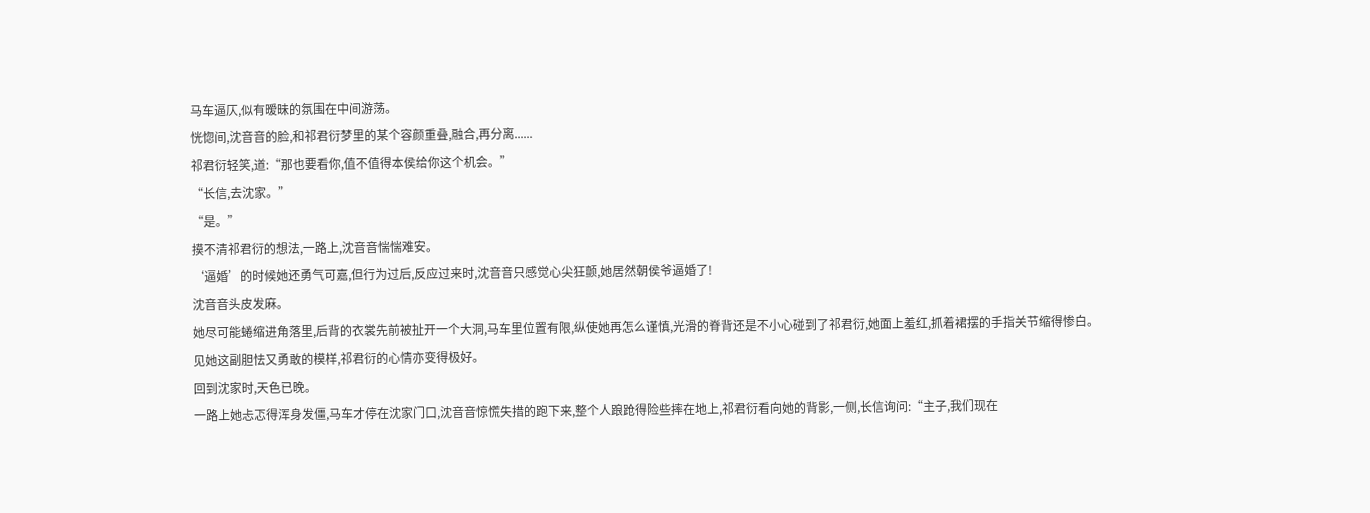马车逼仄,似有暧昧的氛围在中间游荡。
恍惚间,沈音音的脸,和祁君衍梦里的某个容颜重叠,融合,再分离......
祁君衍轻笑,道:“那也要看你,值不值得本侯给你这个机会。”
“长信,去沈家。”
“是。”
摸不清祁君衍的想法,一路上,沈音音惴惴难安。
‘逼婚’的时候她还勇气可嘉,但行为过后,反应过来时,沈音音只感觉心尖狂颤,她居然朝侯爷逼婚了!
沈音音头皮发麻。
她尽可能蜷缩进角落里,后背的衣裳先前被扯开一个大洞,马车里位置有限,纵使她再怎么谨慎,光滑的脊背还是不小心碰到了祁君衍,她面上羞红,抓着裙摆的手指关节缩得惨白。
见她这副胆怯又勇敢的模样,祁君衍的心情亦变得极好。
回到沈家时,天色已晚。
一路上她忐忑得浑身发僵,马车才停在沈家门口,沈音音惊慌失措的跑下来,整个人踉跄得险些摔在地上,祁君衍看向她的背影,一侧,长信询问:“主子,我们现在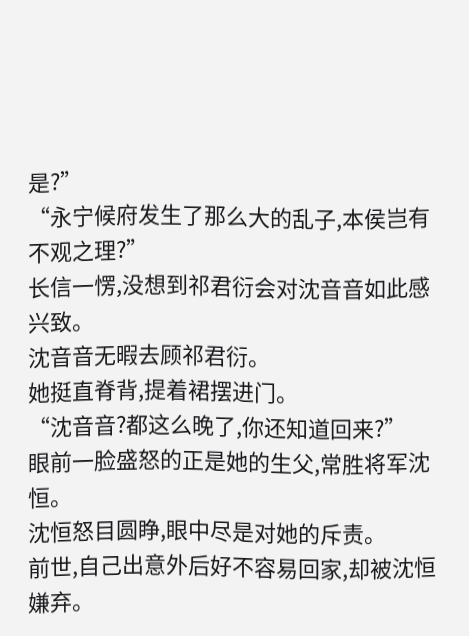是?”
“永宁候府发生了那么大的乱子,本侯岂有不观之理?”
长信一愣,没想到祁君衍会对沈音音如此感兴致。
沈音音无暇去顾祁君衍。
她挺直脊背,提着裙摆进门。
“沈音音?都这么晚了,你还知道回来?”
眼前一脸盛怒的正是她的生父,常胜将军沈恒。
沈恒怒目圆睁,眼中尽是对她的斥责。
前世,自己出意外后好不容易回家,却被沈恒嫌弃。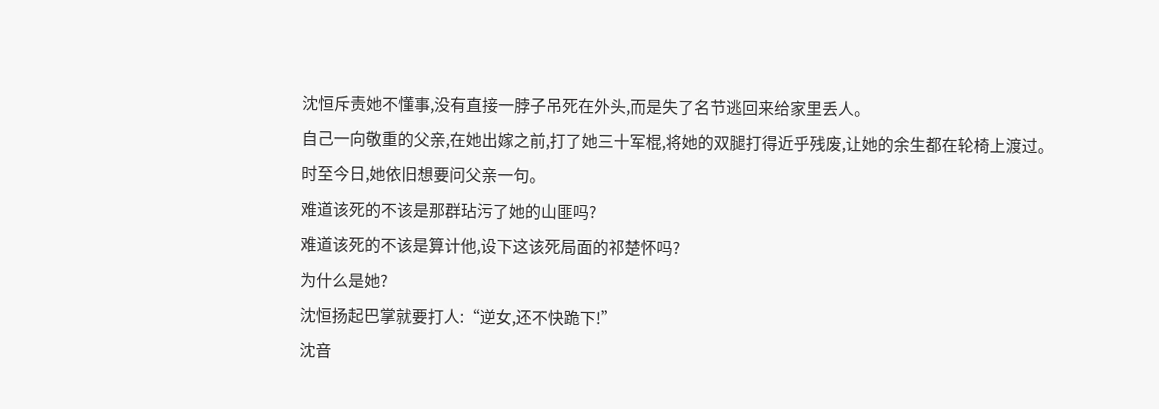沈恒斥责她不懂事,没有直接一脖子吊死在外头,而是失了名节逃回来给家里丢人。
自己一向敬重的父亲,在她出嫁之前,打了她三十军棍,将她的双腿打得近乎残废,让她的余生都在轮椅上渡过。
时至今日,她依旧想要问父亲一句。
难道该死的不该是那群玷污了她的山匪吗?
难道该死的不该是算计他,设下这该死局面的祁楚怀吗?
为什么是她?
沈恒扬起巴掌就要打人:“逆女,还不快跪下!”
沈音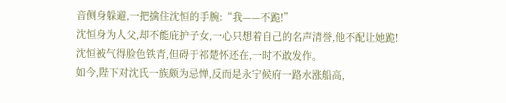音侧身躲避,一把擒住沈恒的手腕:“我——不跪!”
沈恒身为人父,却不能庇护子女,一心只想着自己的名声清誉,他不配让她跪!
沈恒被气得脸色铁青,但碍于祁楚怀还在,一时不敢发作。
如今,陛下对沈氏一族颇为忌惮,反而是永宁候府一路水涨船高,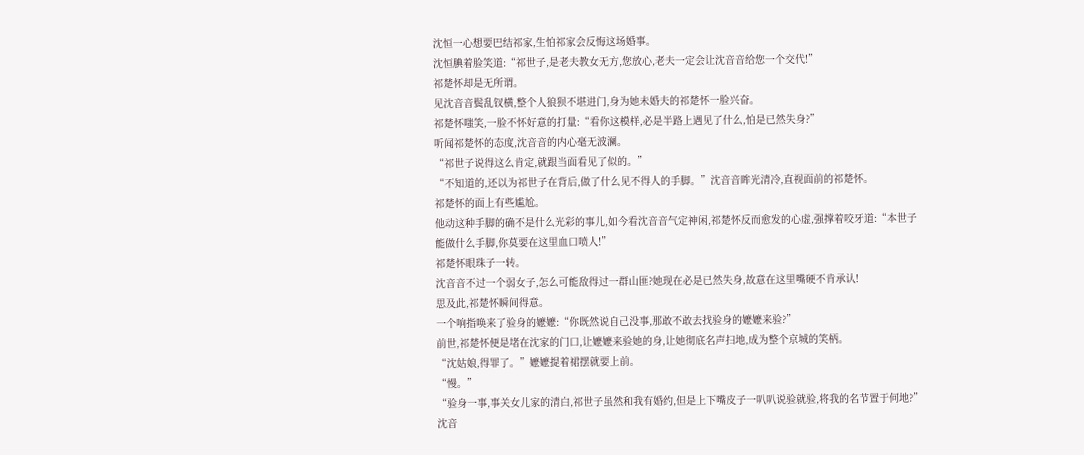沈恒一心想要巴结祁家,生怕祁家会反悔这场婚事。
沈恒腆着脸笑道:“祁世子,是老夫教女无方,您放心,老夫一定会让沈音音给您一个交代!”
祁楚怀却是无所谓。
见沈音音鬓乱钗横,整个人狼狈不堪进门,身为她未婚夫的祁楚怀一脸兴奋。
祁楚怀嗤笑,一脸不怀好意的打量:“看你这模样,必是半路上遇见了什么,怕是已然失身?”
听闻祁楚怀的态度,沈音音的内心毫无波澜。
“祁世子说得这么肯定,就跟当面看见了似的。”
“不知道的,还以为祁世子在背后,做了什么见不得人的手脚。”沈音音眸光清冷,直视面前的祁楚怀。
祁楚怀的面上有些尴尬。
他动这种手脚的确不是什么光彩的事儿,如今看沈音音气定神闲,祁楚怀反而愈发的心虚,强撑着咬牙道:“本世子能做什么手脚,你莫要在这里血口喷人!”
祁楚怀眼珠子一转。
沈音音不过一个弱女子,怎么可能敌得过一群山匪?她现在必是已然失身,故意在这里嘴硬不肯承认!
思及此,祁楚怀瞬间得意。
一个响指唤来了验身的嬷嬷:“你既然说自己没事,那敢不敢去找验身的嬷嬷来验?”
前世,祁楚怀便是堵在沈家的门口,让嬷嬷来验她的身,让她彻底名声扫地,成为整个京城的笑柄。
“沈姑娘,得罪了。”嬷嬷提着裙摆就要上前。
“慢。”
“验身一事,事关女儿家的清白,祁世子虽然和我有婚约,但是上下嘴皮子一叭叭说验就验,将我的名节置于何地?”沈音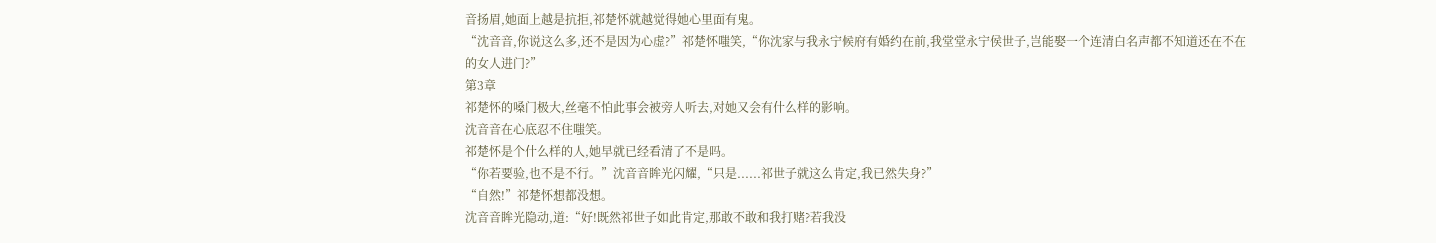音扬眉,她面上越是抗拒,祁楚怀就越觉得她心里面有鬼。
“沈音音,你说这么多,还不是因为心虚?”祁楚怀嗤笑,“你沈家与我永宁候府有婚约在前,我堂堂永宁侯世子,岂能娶一个连清白名声都不知道还在不在的女人进门?”
第3章
祁楚怀的嗓门极大,丝毫不怕此事会被旁人听去,对她又会有什么样的影响。
沈音音在心底忍不住嗤笑。
祁楚怀是个什么样的人,她早就已经看清了不是吗。
“你若要验,也不是不行。”沈音音眸光闪耀,“只是......祁世子就这么肯定,我已然失身?”
“自然!”祁楚怀想都没想。
沈音音眸光隐动,道:“好!既然祁世子如此肯定,那敢不敢和我打赌?若我没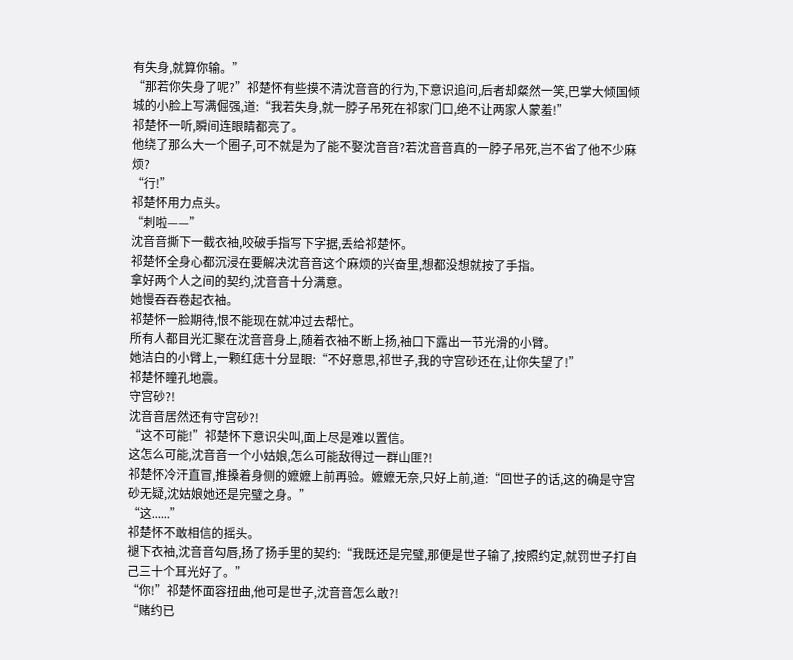有失身,就算你输。”
“那若你失身了呢?”祁楚怀有些摸不清沈音音的行为,下意识追问,后者却粲然一笑,巴掌大倾国倾城的小脸上写满倔强,道:“我若失身,就一脖子吊死在祁家门口,绝不让两家人蒙羞!”
祁楚怀一听,瞬间连眼睛都亮了。
他绕了那么大一个圈子,可不就是为了能不娶沈音音?若沈音音真的一脖子吊死,岂不省了他不少麻烦?
“行!”
祁楚怀用力点头。
“刺啦——”
沈音音撕下一截衣袖,咬破手指写下字据,丢给祁楚怀。
祁楚怀全身心都沉浸在要解决沈音音这个麻烦的兴奋里,想都没想就按了手指。
拿好两个人之间的契约,沈音音十分满意。
她慢吞吞卷起衣袖。
祁楚怀一脸期待,恨不能现在就冲过去帮忙。
所有人都目光汇聚在沈音音身上,随着衣袖不断上扬,袖口下露出一节光滑的小臂。
她洁白的小臂上,一颗红痣十分显眼:“不好意思,祁世子,我的守宫砂还在,让你失望了!”
祁楚怀瞳孔地震。
守宫砂?!
沈音音居然还有守宫砂?!
“这不可能!”祁楚怀下意识尖叫,面上尽是难以置信。
这怎么可能,沈音音一个小姑娘,怎么可能敌得过一群山匪?!
祁楚怀冷汗直冒,推搡着身侧的嬷嬷上前再验。嬷嬷无奈,只好上前,道:“回世子的话,这的确是守宫砂无疑,沈姑娘她还是完璧之身。”
“这......”
祁楚怀不敢相信的摇头。
褪下衣袖,沈音音勾唇,扬了扬手里的契约:“我既还是完璧,那便是世子输了,按照约定,就罚世子打自己三十个耳光好了。”
“你!”祁楚怀面容扭曲,他可是世子,沈音音怎么敢?!
“赌约已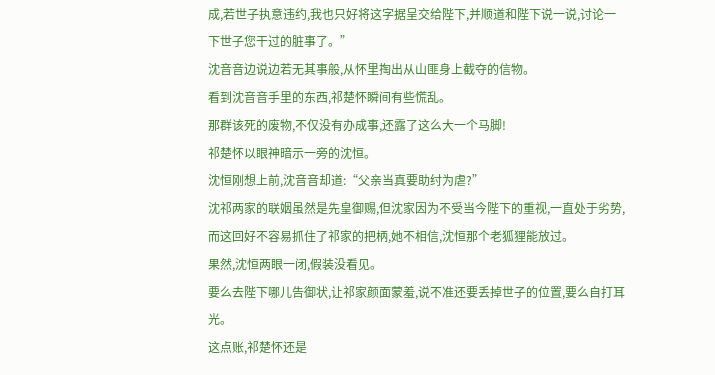成,若世子执意违约,我也只好将这字据呈交给陛下,并顺道和陛下说一说,讨论一下世子您干过的脏事了。”
沈音音边说边若无其事般,从怀里掏出从山匪身上截夺的信物。
看到沈音音手里的东西,祁楚怀瞬间有些慌乱。
那群该死的废物,不仅没有办成事,还露了这么大一个马脚!
祁楚怀以眼神暗示一旁的沈恒。
沈恒刚想上前,沈音音却道:“父亲当真要助纣为虐?”
沈祁两家的联姻虽然是先皇御赐,但沈家因为不受当今陛下的重视,一直处于劣势,而这回好不容易抓住了祁家的把柄,她不相信,沈恒那个老狐狸能放过。
果然,沈恒两眼一闭,假装没看见。
要么去陛下哪儿告御状,让祁家颜面蒙羞,说不准还要丢掉世子的位置,要么自打耳光。
这点账,祁楚怀还是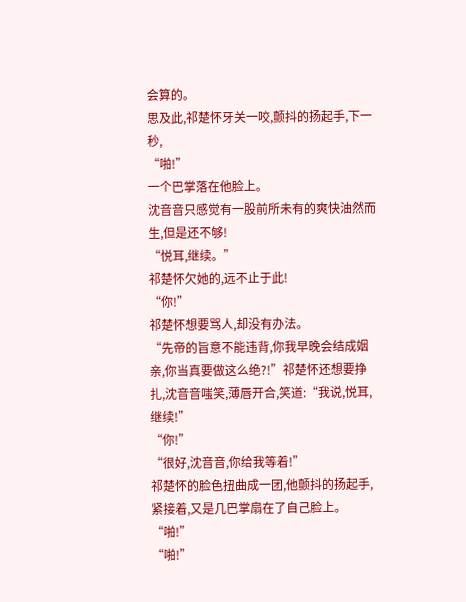会算的。
思及此,祁楚怀牙关一咬,颤抖的扬起手,下一秒,
“啪!”
一个巴掌落在他脸上。
沈音音只感觉有一股前所未有的爽快油然而生,但是还不够!
“悦耳,继续。”
祁楚怀欠她的,远不止于此!
“你!”
祁楚怀想要骂人,却没有办法。
“先帝的旨意不能违背,你我早晚会结成姻亲,你当真要做这么绝?!”祁楚怀还想要挣扎,沈音音嗤笑,薄唇开合,笑道:“我说,悦耳,继续!”
“你!”
“很好,沈音音,你给我等着!”
祁楚怀的脸色扭曲成一团,他颤抖的扬起手,紧接着,又是几巴掌扇在了自己脸上。
“啪!”
“啪!”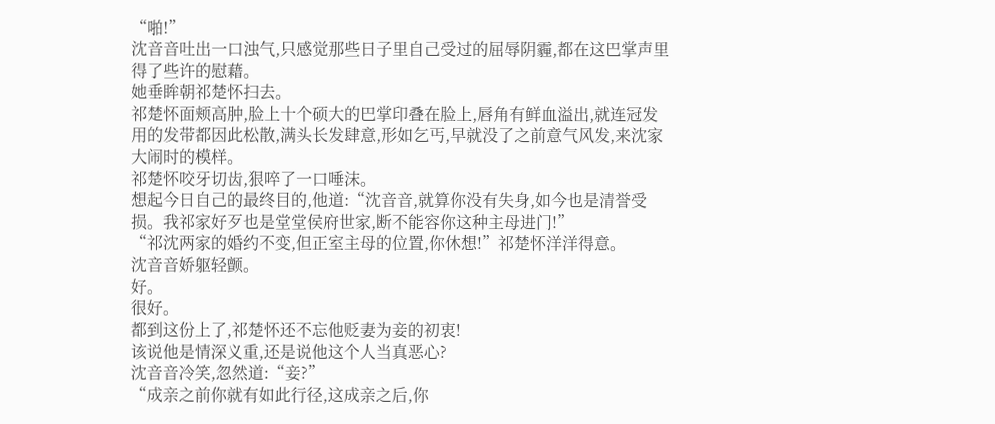“啪!”
沈音音吐出一口浊气,只感觉那些日子里自己受过的屈辱阴霾,都在这巴掌声里得了些许的慰藉。
她垂眸朝祁楚怀扫去。
祁楚怀面颊高肿,脸上十个硕大的巴掌印叠在脸上,唇角有鲜血溢出,就连冠发用的发带都因此松散,满头长发肆意,形如乞丐,早就没了之前意气风发,来沈家大闹时的模样。
祁楚怀咬牙切齿,狠啐了一口唾沫。
想起今日自己的最终目的,他道:“沈音音,就算你没有失身,如今也是清誉受损。我祁家好歹也是堂堂侯府世家,断不能容你这种主母进门!”
“祁沈两家的婚约不变,但正室主母的位置,你休想!”祁楚怀洋洋得意。
沈音音娇躯轻颤。
好。
很好。
都到这份上了,祁楚怀还不忘他贬妻为妾的初衷!
该说他是情深义重,还是说他这个人当真恶心?
沈音音冷笑,忽然道:“妾?”
“成亲之前你就有如此行径,这成亲之后,你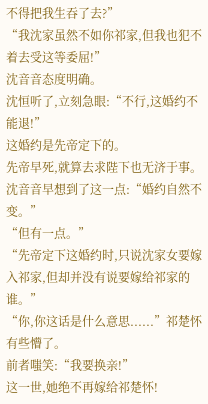不得把我生吞了去?”
“我沈家虽然不如你祁家,但我也犯不着去受这等委屈!”
沈音音态度明确。
沈恒听了,立刻急眼:“不行,这婚约不能退!”
这婚约是先帝定下的。
先帝早死,就算去求陛下也无济于事。
沈音音早想到了这一点:“婚约自然不变。”
“但有一点。”
“先帝定下这婚约时,只说沈家女要嫁入祁家,但却并没有说要嫁给祁家的谁。”
“你,你这话是什么意思......”祁楚怀有些懵了。
前者嗤笑:“我要换亲!”
这一世,她绝不再嫁给祁楚怀!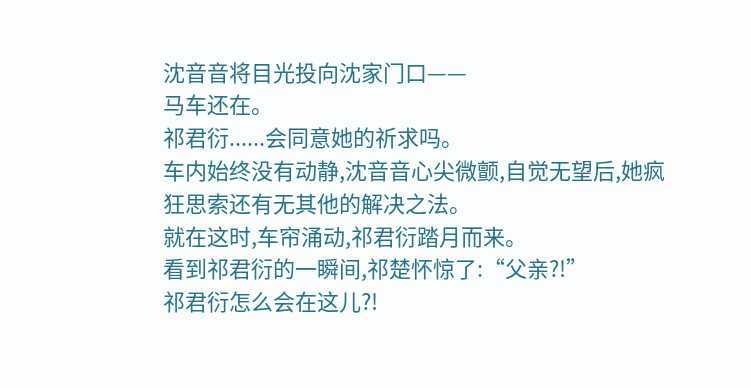沈音音将目光投向沈家门口——
马车还在。
祁君衍......会同意她的祈求吗。
车内始终没有动静,沈音音心尖微颤,自觉无望后,她疯狂思索还有无其他的解决之法。
就在这时,车帘涌动,祁君衍踏月而来。
看到祁君衍的一瞬间,祁楚怀惊了:“父亲?!”
祁君衍怎么会在这儿?!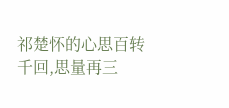祁楚怀的心思百转千回,思量再三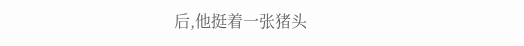后,他挺着一张猪头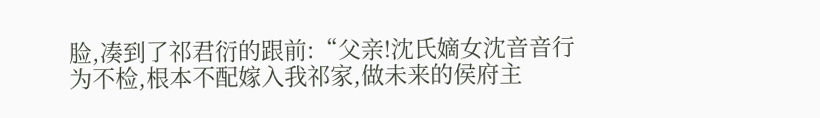脸,凑到了祁君衍的跟前:“父亲!沈氏嫡女沈音音行为不检,根本不配嫁入我祁家,做未来的侯府主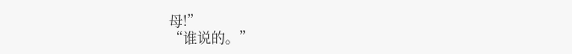母!”
“谁说的。”